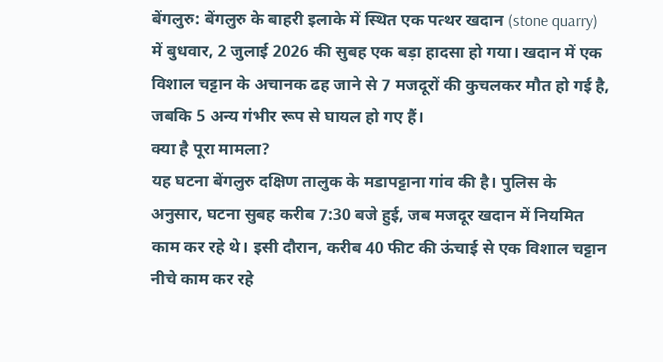बेंगलुरु: बेंगलुरु के बाहरी इलाके में स्थित एक पत्थर खदान (stone quarry) में बुधवार, 2 जुलाई 2026 की सुबह एक बड़ा हादसा हो गया। खदान में एक विशाल चट्टान के अचानक ढह जाने से 7 मजदूरों की कुचलकर मौत हो गई है, जबकि 5 अन्य गंभीर रूप से घायल हो गए हैं।
क्या है पूरा मामला?
यह घटना बेंगलुरु दक्षिण तालुक के मडापट्टाना गांव की है। पुलिस के अनुसार, घटना सुबह करीब 7:30 बजे हुई, जब मजदूर खदान में नियमित काम कर रहे थे। इसी दौरान, करीब 40 फीट की ऊंचाई से एक विशाल चट्टान नीचे काम कर रहे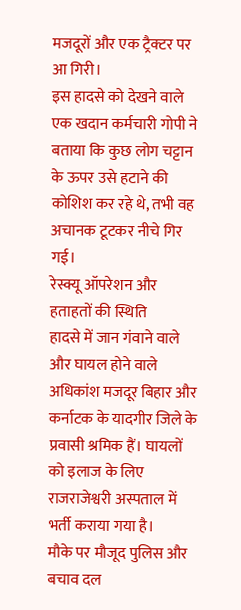मजदूरों और एक ट्रैक्टर पर आ गिरी।
इस हादसे को देखने वाले एक खदान कर्मचारी गोपी ने बताया कि कुछ लोग चट्टान के ऊपर उसे हटाने की कोशिश कर रहे थे, तभी वह अचानक टूटकर नीचे गिर गई।
रेस्क्यू ऑपरेशन और हताहतों की स्थिति
हादसे में जान गंवाने वाले और घायल होने वाले अधिकांश मजदूर बिहार और कर्नाटक के यादगीर जिले के प्रवासी श्रमिक हैं। घायलों को इलाज के लिए राजराजेश्वरी अस्पताल में भर्ती कराया गया है।
मौके पर मौजूद पुलिस और बचाव दल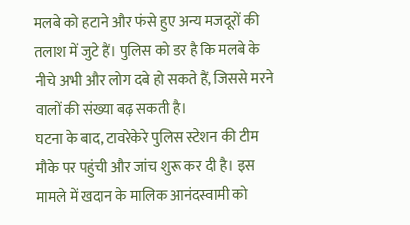मलबे को हटाने और फंसे हुए अन्य मजदूरों की तलाश में जुटे हैं। पुलिस को डर है कि मलबे के नीचे अभी और लोग दबे हो सकते हैं, जिससे मरने वालों की संख्या बढ़ सकती है।
घटना के बाद, टावरेकेरे पुलिस स्टेशन की टीम मौके पर पहुंची और जांच शुरू कर दी है। इस मामले में खदान के मालिक आनंदस्वामी को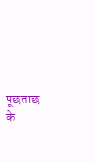पूछताछ के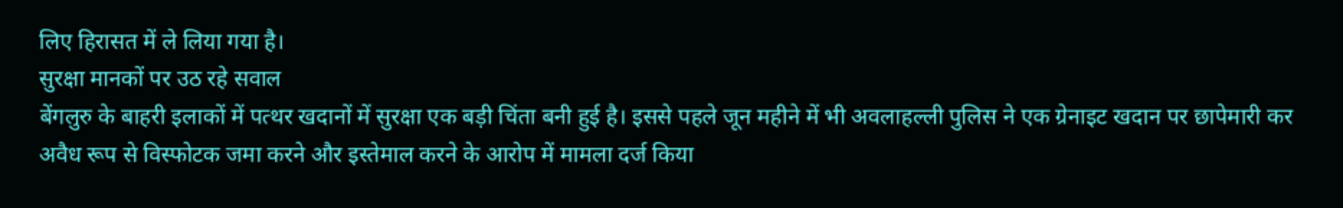लिए हिरासत में ले लिया गया है।
सुरक्षा मानकों पर उठ रहे सवाल
बेंगलुरु के बाहरी इलाकों में पत्थर खदानों में सुरक्षा एक बड़ी चिंता बनी हुई है। इससे पहले जून महीने में भी अवलाहल्ली पुलिस ने एक ग्रेनाइट खदान पर छापेमारी कर अवैध रूप से विस्फोटक जमा करने और इस्तेमाल करने के आरोप में मामला दर्ज किया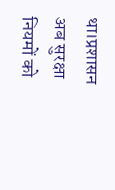था।प्रशासन अब सुरक्षा नियमों को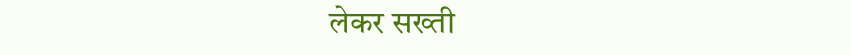लेकर सख्ती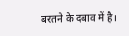बरतने के दबाव में है।